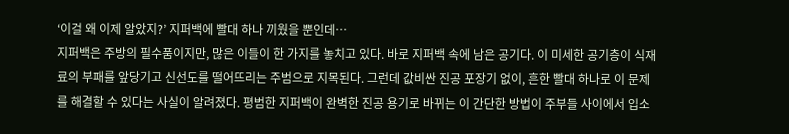‘이걸 왜 이제 알았지?’ 지퍼백에 빨대 하나 끼웠을 뿐인데…
지퍼백은 주방의 필수품이지만, 많은 이들이 한 가지를 놓치고 있다. 바로 지퍼백 속에 남은 공기다. 이 미세한 공기층이 식재료의 부패를 앞당기고 신선도를 떨어뜨리는 주범으로 지목된다. 그런데 값비싼 진공 포장기 없이, 흔한 빨대 하나로 이 문제를 해결할 수 있다는 사실이 알려졌다. 평범한 지퍼백이 완벽한 진공 용기로 바뀌는 이 간단한 방법이 주부들 사이에서 입소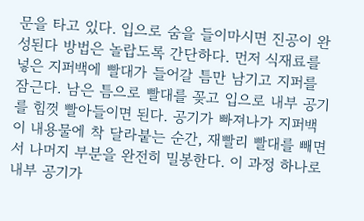문을 타고 있다. 입으로 숨을 들이마시면 진공이 완성된다 방법은 놀랍도록 간단하다. 먼저 식재료를 넣은 지퍼백에 빨대가 들어갈 틈만 남기고 지퍼를 잠근다. 남은 틈으로 빨대를 꽂고 입으로 내부 공기를 힘껏 빨아들이면 된다. 공기가 빠져나가 지퍼백이 내용물에 착 달라붙는 순간, 재빨리 빨대를 빼면서 나머지 부분을 완전히 밀봉한다. 이 과정 하나로 내부 공기가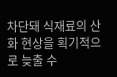차단돼 식재료의 산화 현상을 획기적으로 늦출 수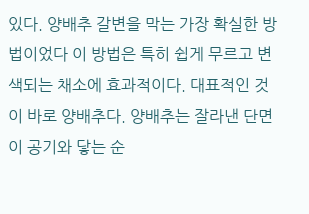있다. 양배추 갈변을 막는 가장 확실한 방법이었다 이 방법은 특히 쉽게 무르고 변색되는 채소에 효과적이다. 대표적인 것이 바로 양배추다. 양배추는 잘라낸 단면이 공기와 닿는 순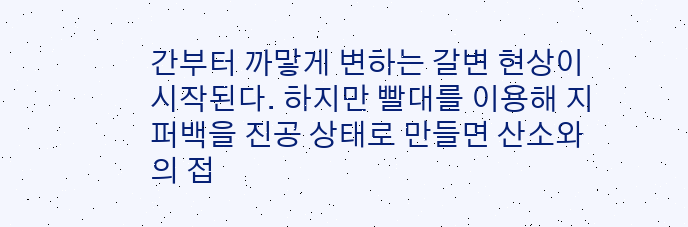간부터 까맣게 변하는 갈변 현상이 시작된다. 하지만 빨대를 이용해 지퍼백을 진공 상태로 만들면 산소와의 접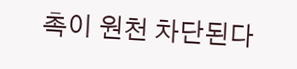촉이 원천 차단된다